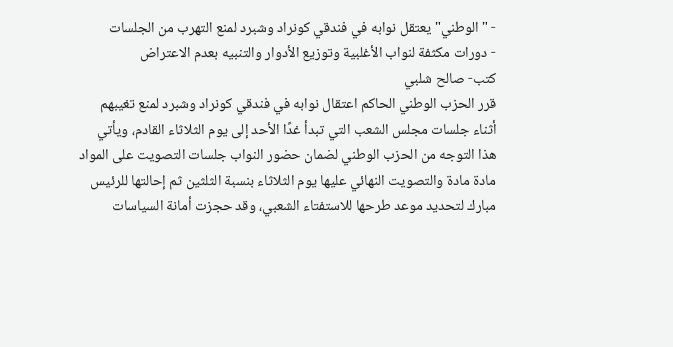- "الوطني" يعتقل نوابه في فندقي كونراد وشبرد لمنع التهرب من الجلسات
- دورات مكثفة لنواب الأغلبية وتوزيع الأدوار والتنبيه بعدم الاعتراض
كتب- صالح شلبي
قرر الحزب الوطني الحاكم اعتقال نوابه في فندقي كونراد وشبرد لمنع تغيبهم أثناء جلسات مجلس الشعب التي تبدأ غدًا الأحد إلى يوم الثلاثاء القادم، ويأتي هذا التوجه من الحزب الوطني لضمان حضور النواب جلسات التصويت على المواد مادة مادة والتصويت النهائي عليها يوم الثلاثاء بنسبة الثلثين ثم إحالتها للرئيس مبارك لتحديد موعد طرحها للاستفتاء الشعبي، وقد حجزت أمانة السياسات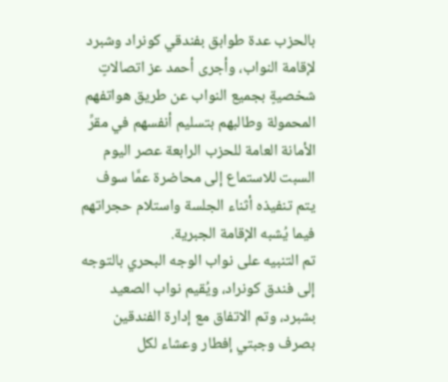بالحزب عدة طوابق بفندقي كونراد وشبرد لإقامة النواب، وأجرى أحمد عز اتصالاتٍ شخصيةٍ بجميع النواب عن طريق هواتفهم المحمولة وطالبهم بتسليم أنفسهم في مقرِّ الأمانة العامة للحزب الرابعة عصر اليوم السبت للاستماع إلى محاضرة عمَّا سوف يتم تنفيذه أثناء الجلسة واستلام حجراتهم فيما يُشبه الإقامة الجبرية.
تم التنبيه على نواب الوجه البحري بالتوجه إلى فندق كونراد، ويُقيم نواب الصعيد بشبرد، وتم الاتفاق مع إدارة الفندقين بصرف وجبتي إفطار وعشاء لكل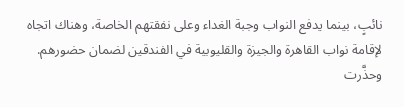نائبٍ، بينما يدفع النواب وجبة الغداء وعلى نفقتهم الخاصة، وهناك اتجاه لإقامة نواب القاهرة والجيزة والقليوبية في الفندقين لضمان حضورهم.
وحذَّرت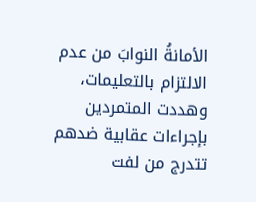الأمانةُ النوابَ من عدم الالتزام بالتعليمات، وهددت المتمردين بإجراءات عقابية ضدهم تتدرج من لفت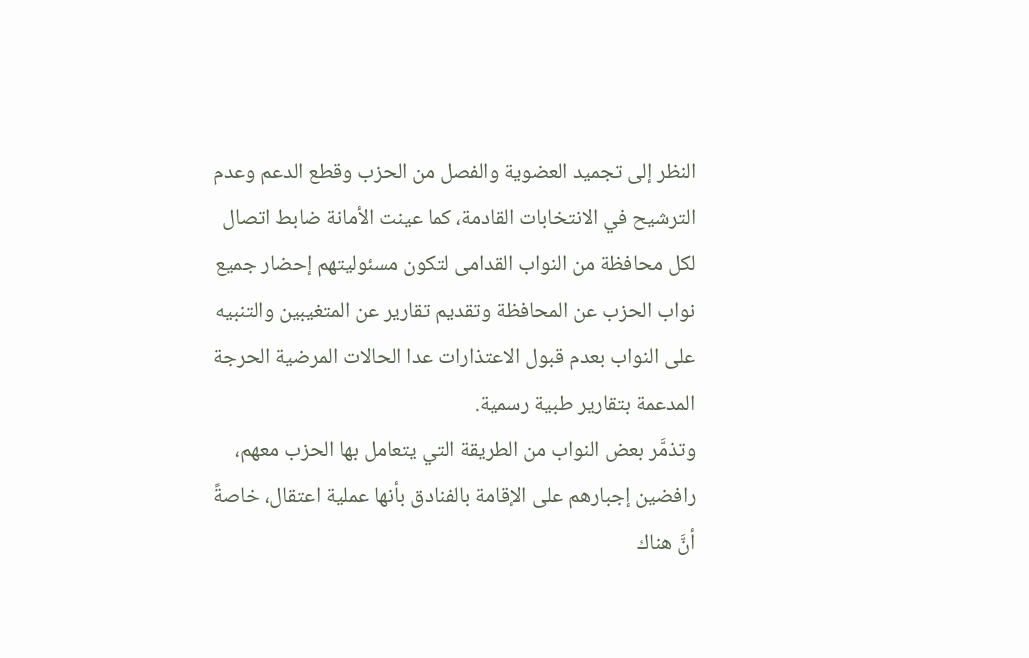النظر إلى تجميد العضوية والفصل من الحزب وقطع الدعم وعدم الترشيح في الانتخابات القادمة، كما عينت الأمانة ضابط اتصال لكل محافظة من النواب القدامى لتكون مسئوليتهم إحضار جميع نواب الحزب عن المحافظة وتقديم تقارير عن المتغيبين والتنبيه على النواب بعدم قبول الاعتذارات عدا الحالات المرضية الحرجة المدعمة بتقارير طبية رسمية.
وتذمَّر بعض النواب من الطريقة التي يتعامل بها الحزب معهم، رافضين إجبارهم على الإقامة بالفنادق بأنها عملية اعتقال، خاصةً أنَّ هناك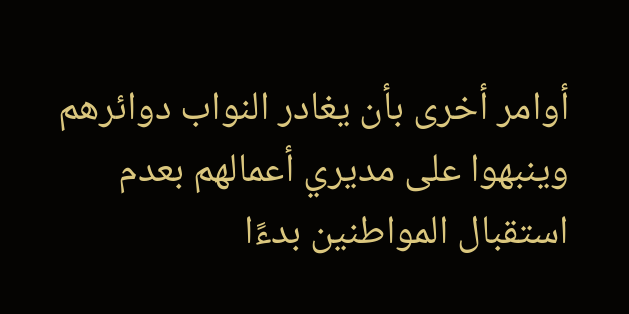أوامر أخرى بأن يغادر النواب دوائرهم وينبهوا على مديري أعمالهم بعدم استقبال المواطنين بدءًا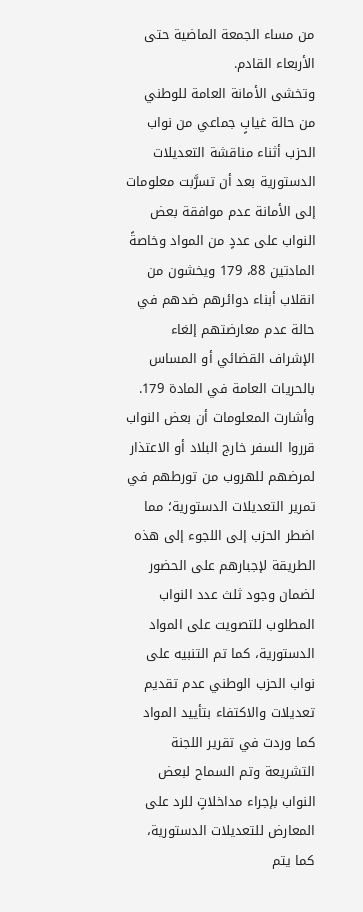من مساء الجمعة الماضية حتى الأربعاء القادم.
وتخشى الأمانة العامة للوطني من حالة غيابٍ جماعي من نواب الحزب أثناء مناقشة التعديلات الدستورية بعد أن تسرَّبت معلومات إلى الأمانة عدم موافقة بعض النواب على عددٍ من المواد وخاصةً المادتين 88، 179 ويخشون من انقلاب أبناء دوائرهم ضدهم في حالة عدم معارضتهم إلغاء الإشراف القضائي أو المساس بالحريات العامة في المادة 179.
وأشارت المعلومات أن بعض النواب قرروا السفر خارج البلاد أو الاعتذار لمرضهم للهروب من تورطهم في تمرير التعديلات الدستورية؛ مما اضطر الحزب إلى اللجوء إلى هذه الطريقة لإجبارهم على الحضور لضمان وجود ثلث عدد النواب المطلوب للتصويت على المواد الدستورية، كما تم التنبيه على نواب الحزب الوطني عدم تقديم تعديلات والاكتفاء بتأييد المواد كما وردت في تقرير اللجنة التشريعة وتم السماح لبعض النواب بإجراء مداخلاتٍ للرد على المعارض للتعديلات الدستورية، كما يتم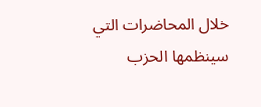خلال المحاضرات التي سينظمها الحزب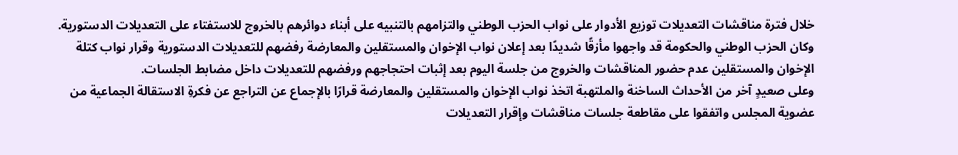خلال فترة مناقشات التعديلات توزيع الأدوار على نواب الحزب الوطني والتزامهم بالتنبيه على أبناء دوائرهم بالخروج للاستفتاء على التعديلات الدستورية.
وكان الحزب الوطني والحكومة قد واجهوا مأزقًا شديدًا بعد إعلان نواب الإخوان والمستقلين والمعارضة رفضهم للتعديلات الدستورية وقرار نواب كتلة الإخوان والمستقلين عدم حضور المناقشات والخروج من جلسة اليوم بعد إثبات احتجاجهم ورفضهم للتعديلات داخل مضابط الجلسات.
وعلى صعيدٍ آخر من الأحداث الساخنة والملتهبة اتخذ نواب الإخوان والمستقلين والمعارضة قرارًا بالإجماع عن التراجع عن فكرةِ الاستقالة الجماعية من عضوية المجلس واتفقوا على مقاطعة جلسات مناقشات وإقرار التعديلات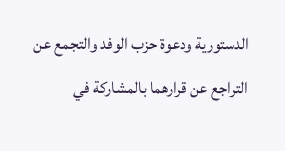الدستورية ودعوة حزب الوفد والتجمع عن التراجع عن قرارهما بالمشاركة في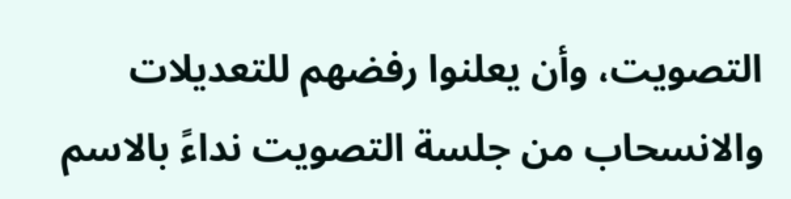التصويت، وأن يعلنوا رفضهم للتعديلات والانسحاب من جلسة التصويت نداءً بالاسم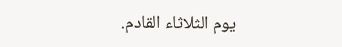يوم الثلاثاء القادم.